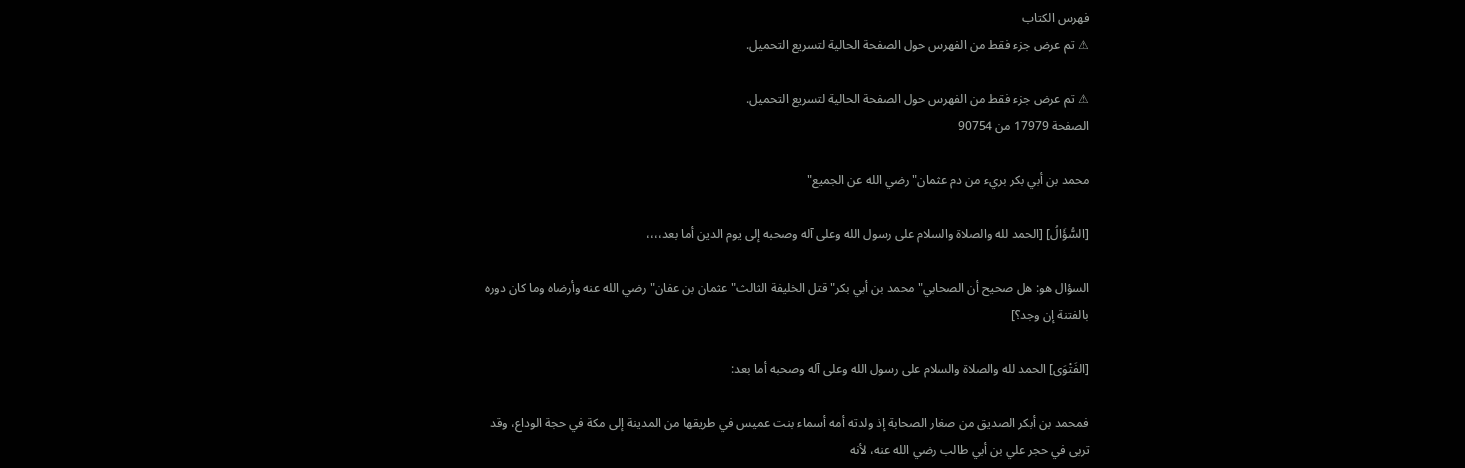فهرس الكتاب
⚠ تم عرض جزء فقط من الفهرس حول الصفحة الحالية لتسريع التحميل.

⚠ تم عرض جزء فقط من الفهرس حول الصفحة الحالية لتسريع التحميل.
الصفحة 17979 من 90754

محمد بن أبي بكر بريء من دم عثمان"رضي الله عن الجميع"

[السُّؤَالُ] [الحمد لله والصلاة والسلام على رسول الله وعلى آله وصحبه إلى يوم الدين أما بعد،،،،

السؤال هو: هل صحيح أن الصحابي"محمد بن أبي بكر"قتل الخليفة الثالث"عثمان بن عفان"رضي الله عنه وأرضاه وما كان دوره بالفتنة إن وجد؟]

[الفَتْوَى] الحمد لله والصلاة والسلام على رسول الله وعلى آله وصحبه أما بعد:

فمحمد بن أبكر الصديق من صغار الصحابة إذ ولدته أمه أسماء بنت عميس في طريقها من المدينة إلى مكة في حجة الوداع، وقد تربى في حجر علي بن أبي طالب رضي الله عنه، لأنه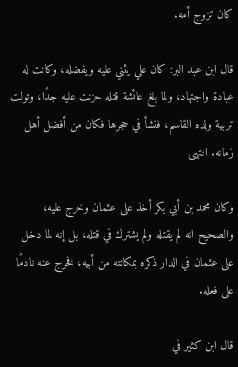كان تزوج أمه.

قال ابن عبد البر: كان علي يثني عليه ويفضله، وكانت له عبادة واجتهاد، ولما بلغ عائشة قتله حزنت عليه جدًا، وتولت تربية ولده القاسم، فنشأ في حجرها فكان من أفضل أهل زمانه. انتهى

وكان محمد بن أبي بكر أخذ على عثمان وخرج عليه، والصحيح انه لم يقتله ولم يشترك في قتله، بل إنه لما دخل على عثمان في الدار ذكره بمكانته من أبيه، فخرج عنه نادمًا على فعله.

قال ابن كثير في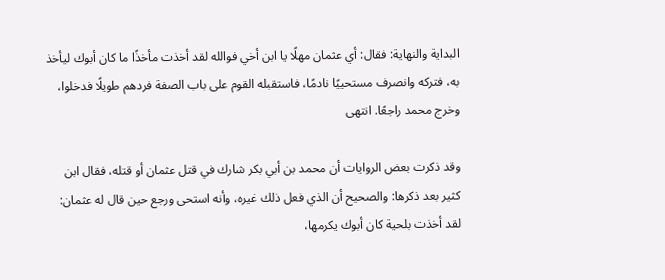البداية والنهاية: فقال: أي عثمان مهلًا يا ابن أخي فوالله لقد أخذت مأخذًا ما كان أبوك ليأخذ به، فتركه وانصرف مستحييًا نادمًا، فاستقبله القوم على باب الصفة فردهم طويلًا فدخلوا، وخرج محمد راجعًا. انتهى

وقد ذكرت بعض الروايات أن محمد بن أبي بكر شارك في قتل عثمان أو قتله، فقال ابن كثير بعد ذكرها: والصحيح أن الذي فعل ذلك غيره، وأنه استحى ورجع حين قال له عثمان: لقد أخذت بلحية كان أبوك يكرمها،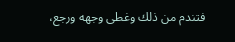فتندم من ذلك وغطى وجهه ورجع،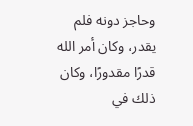وحاجز دونه فلم يقدر، وكان أمر الله قدرًا مقدورًا، وكان ذلك في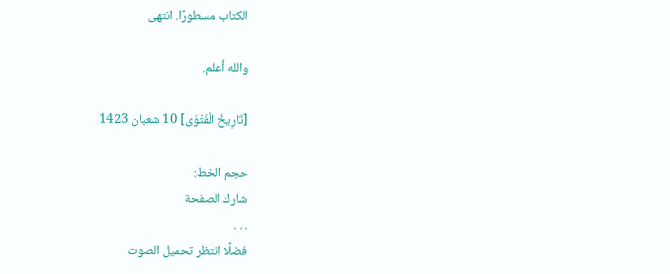الكتاب مسطورًا. انتهى

والله أعلم.

[تَارِيخُ الْفَتْوَى] 10 شعبان 1423

حجم الخط:
شارك الصفحة
. . .
فضلًا انتظر تحميل الصوت